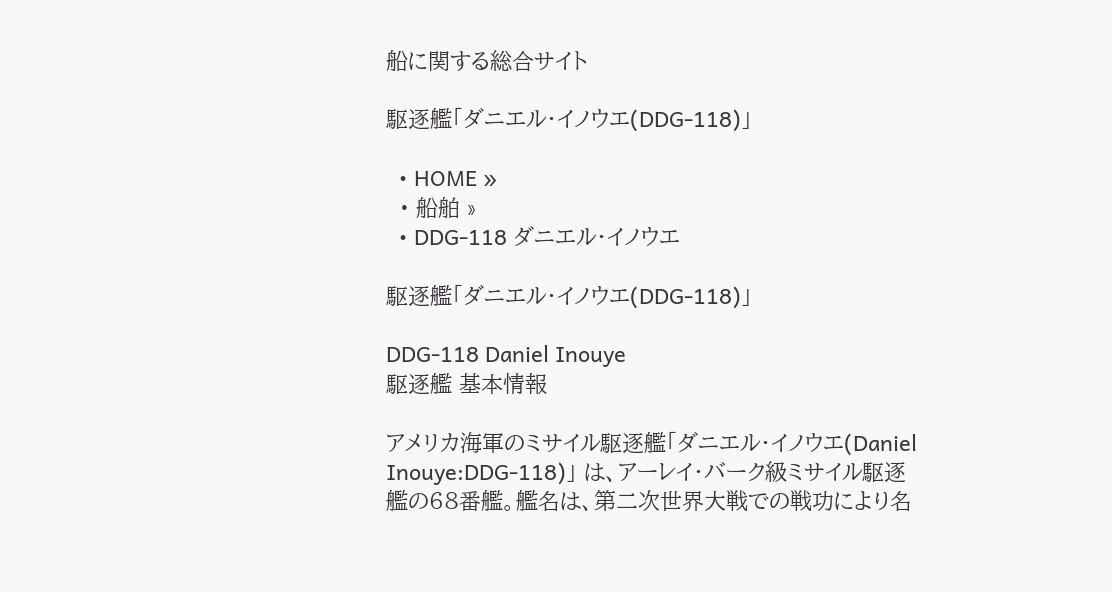船に関する総合サイト

駆逐艦「ダニエル・イノウエ(DDG-118)」

  • HOME »
  • 船舶 »
  • DDG-118 ダニエル・イノウエ

駆逐艦「ダニエル・イノウエ(DDG-118)」

DDG-118 Daniel Inouye
駆逐艦 基本情報

アメリカ海軍のミサイル駆逐艦「ダニエル・イノウエ(Daniel Inouye:DDG-118)」 は、アーレイ・バーク級ミサイル駆逐艦の68番艦。艦名は、第二次世界大戦での戦功により名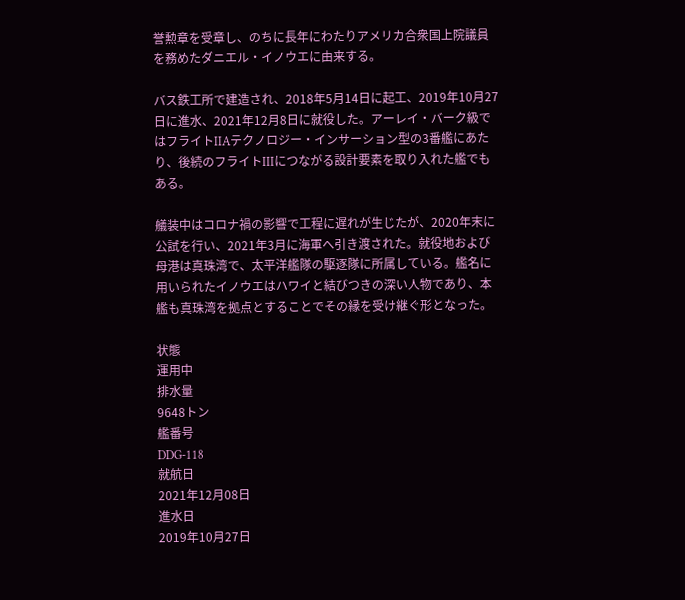誉勲章を受章し、のちに長年にわたりアメリカ合衆国上院議員を務めたダニエル・イノウエに由来する。

バス鉄工所で建造され、2018年5月14日に起工、2019年10月27日に進水、2021年12月8日に就役した。アーレイ・バーク級ではフライトIIAテクノロジー・インサーション型の3番艦にあたり、後続のフライトIIIにつながる設計要素を取り入れた艦でもある。

艤装中はコロナ禍の影響で工程に遅れが生じたが、2020年末に公試を行い、2021年3月に海軍へ引き渡された。就役地および母港は真珠湾で、太平洋艦隊の駆逐隊に所属している。艦名に用いられたイノウエはハワイと結びつきの深い人物であり、本艦も真珠湾を拠点とすることでその縁を受け継ぐ形となった。

状態
運用中
排水量
9648トン
艦番号
DDG-118
就航日
2021年12月08日
進水日
2019年10月27日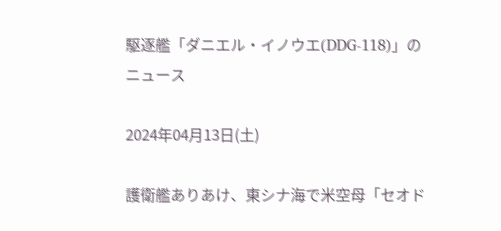駆逐艦「ダニエル・イノウエ(DDG-118)」のニュース

2024年04月13日(土)

護衛艦ありあけ、東シナ海で米空母「セオド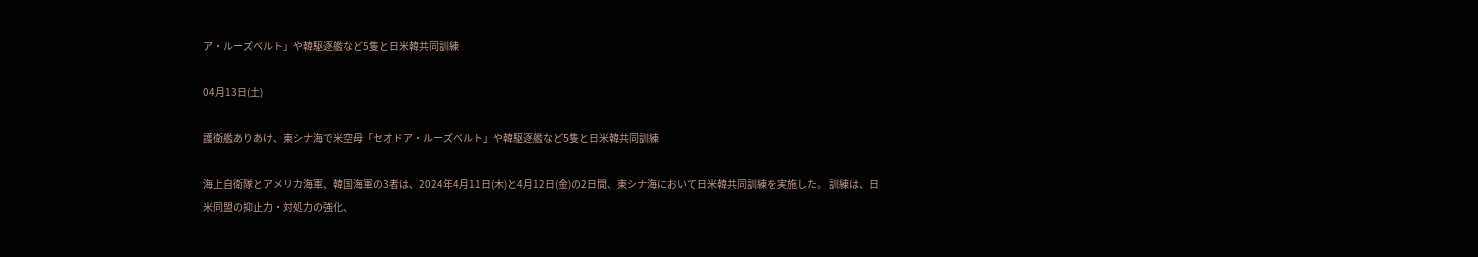ア・ルーズベルト」や韓駆逐艦など5隻と日米韓共同訓練

04月13日(土)

護衛艦ありあけ、東シナ海で米空母「セオドア・ルーズベルト」や韓駆逐艦など5隻と日米韓共同訓練

海上自衛隊とアメリカ海軍、韓国海軍の3者は、2024年4月11日(木)と4月12日(金)の2日間、東シナ海において日米韓共同訓練を実施した。 訓練は、日米同盟の抑止力・対処力の強化、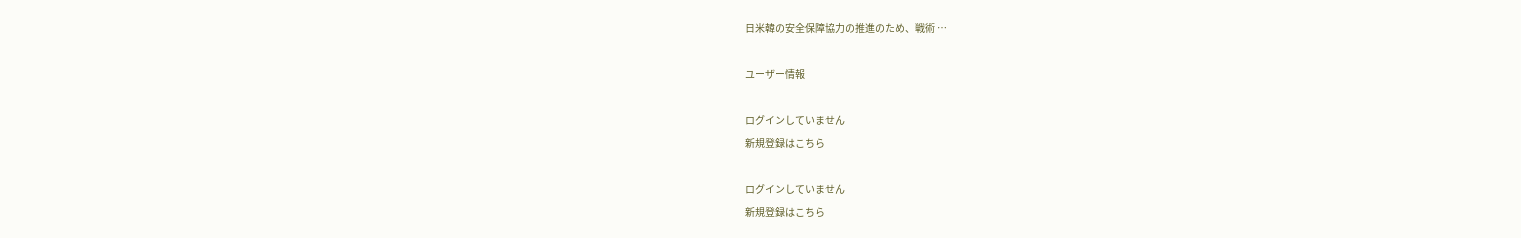日米韓の安全保障協力の推進のため、戦術 …

ユーザー情報

ログインしていません
新規登録はこちら

ログインしていません
新規登録はこちら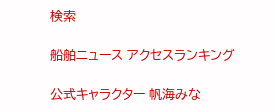検索

船舶ニュース アクセスランキング

公式キャラクター 帆海みな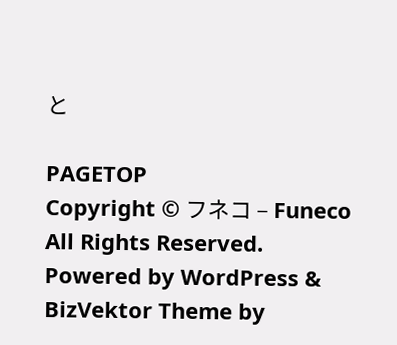と

PAGETOP
Copyright © フネコ – Funeco All Rights Reserved.
Powered by WordPress & BizVektor Theme by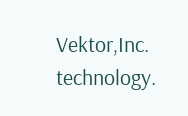Vektor,Inc. technology.